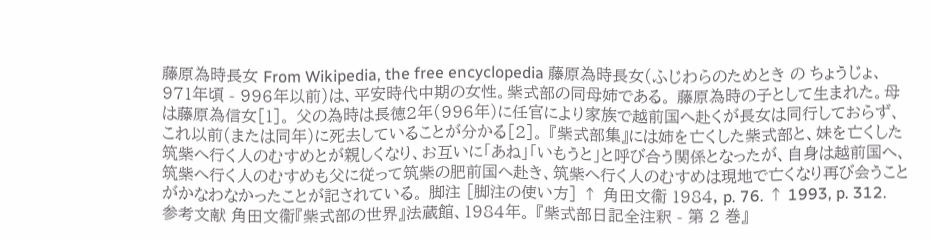藤原為時長女 From Wikipedia, the free encyclopedia 藤原為時長女(ふじわらのためとき の ちょうじょ、971年頃 - 996年以前)は、平安時代中期の女性。紫式部の同母姉である。 藤原為時の子として生まれた。母は藤原為信女[1]。 父の為時は長徳2年(996年)に任官により家族で越前国へ赴くが長女は同行しておらず、これ以前(または同年)に死去していることが分かる[2]。 『紫式部集』には姉を亡くした紫式部と、妹を亡くした筑紫へ行く人のむすめとが親しくなり、お互いに「あね」「いもうと」と呼び合う関係となったが、自身は越前国へ、筑紫へ行く人のむすめも父に従って筑紫の肥前国へ赴き、筑紫へ行く人のむすめは現地で亡くなり再び会うことがかなわなかったことが記されている。 脚注 [脚注の使い方] ↑ 角田文衞 1984, p. 76. ↑ 1993, p. 312. 参考文献 角田文衞『紫式部の世界』法蔵館、1984年。 『紫式部日記全注釈 - 第 2 巻』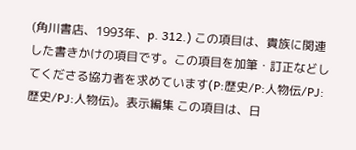(角川書店、1993年、p. 312.) この項目は、貴族に関連した書きかけの項目です。この項目を加筆・訂正などしてくださる協力者を求めています(P:歴史/P:人物伝/PJ:歴史/PJ:人物伝)。表示編集 この項目は、日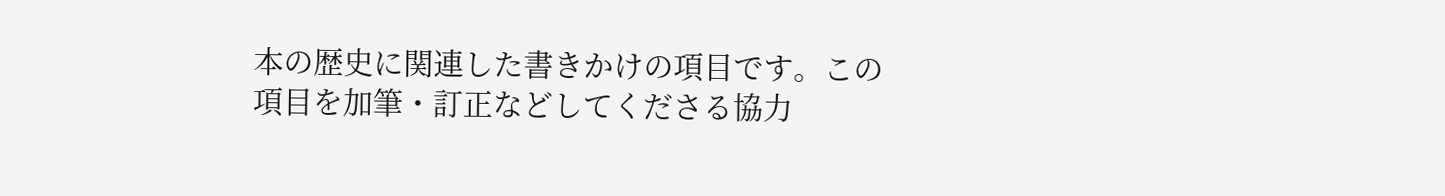本の歴史に関連した書きかけの項目です。この項目を加筆・訂正などしてくださる協力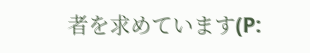者を求めています(P: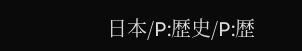日本/P:歴史/P:歴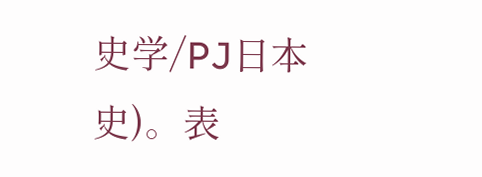史学/PJ日本史)。表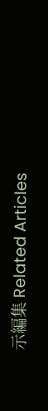示編集 Related Articles